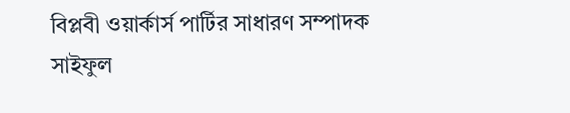বিপ্লবী ওয়ার্কার্স পার্টির সাধারণ সম্পাদক সাইফুল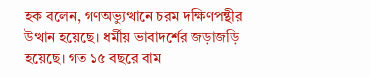হক বলেন, গণঅভ্যুত্থানে চরম দক্ষিণপন্থীর উত্থান হয়েছে। ধর্মীয় ভাবাদর্শের জড়াজড়ি হয়েছে। গত ১৫ বছরে বাম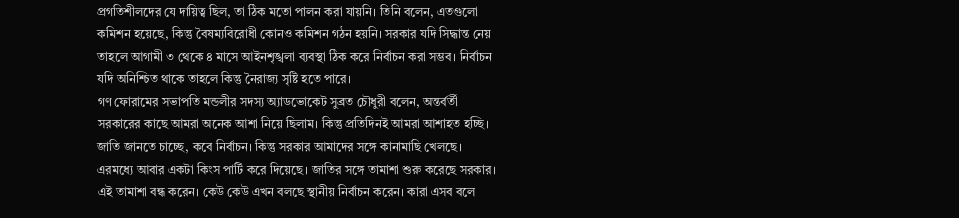প্রগতিশীলদের যে দায়িত্ব ছিল, তা ঠিক মতো পালন করা যায়নি। তিনি বলেন, এতগুলো কমিশন হয়েছে, কিন্তু বৈষম্যবিরোধী কোনও কমিশন গঠন হয়নি। সরকার যদি সিদ্ধান্ত নেয় তাহলে আগামী ৩ থেকে ৪ মাসে আইনশৃঙ্খলা ব্যবস্থা ঠিক করে নির্বাচন করা সম্ভব। নির্বাচন যদি অনিশ্চিত থাকে তাহলে কিন্তু নৈরাজ্য সৃষ্টি হতে পারে।
গণ ফোরামের সভাপতি মন্ডলীর সদস্য অ্যাডভোকেট সুব্রত চৌধুরী বলেন, অন্তর্বর্তী সরকারের কাছে আমরা অনেক আশা নিয়ে ছিলাম। কিন্তু প্রতিদিনই আমরা আশাহত হচ্ছি। জাতি জানতে চাচ্ছে, কবে নির্বাচন। কিন্তু সরকার আমাদের সঙ্গে কানামাছি খেলছে। এরমধ্যে আবার একটা কিংস পার্টি করে দিয়েছে। জাতির সঙ্গে তামাশা শুরু করেছে সরকার। এই তামাশা বন্ধ করেন। কেউ কেউ এখন বলছে স্থানীয় নির্বাচন করেন। কারা এসব বলে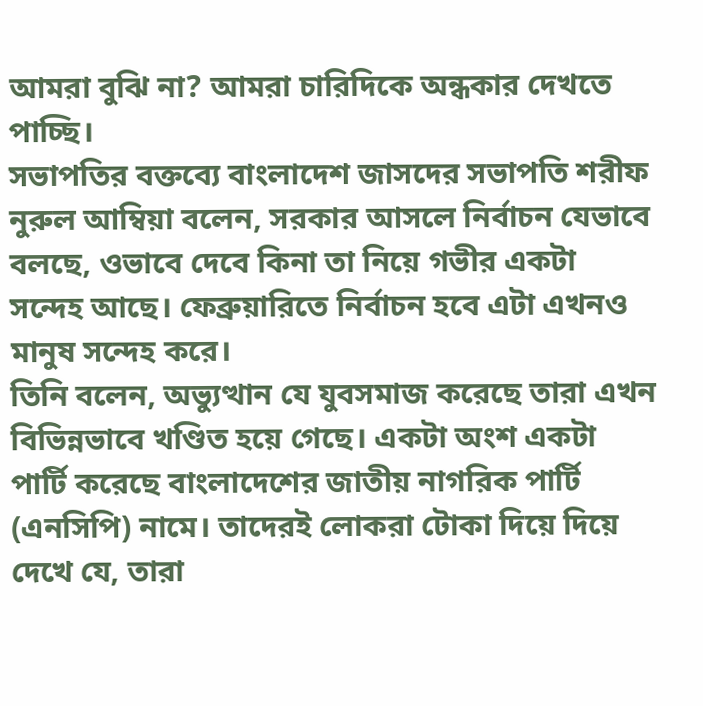আমরা বুঝি না? আমরা চারিদিকে অন্ধকার দেখতে পাচ্ছি।
সভাপতির বক্তব্যে বাংলাদেশ জাসদের সভাপতি শরীফ নুরুল আম্বিয়া বলেন, সরকার আসলে নির্বাচন যেভাবে বলছে, ওভাবে দেবে কিনা তা নিয়ে গভীর একটা সন্দেহ আছে। ফেব্রুয়ারিতে নির্বাচন হবে এটা এখনও মানুষ সন্দেহ করে।
তিনি বলেন, অভ্যুত্থান যে যুবসমাজ করেছে তারা এখন বিভিন্নভাবে খণ্ডিত হয়ে গেছে। একটা অংশ একটা পার্টি করেছে বাংলাদেশের জাতীয় নাগরিক পার্টি (এনসিপি) নামে। তাদেরই লোকরা টোকা দিয়ে দিয়ে দেখে যে, তারা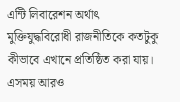এন্টি লিবারেশন অর্থাৎ মুক্তিযুদ্ধবিরোধী রাজনীতিকে কতটুকু কীভাবে এখানে প্রতিষ্ঠিত করা যায়।
এসময় আরও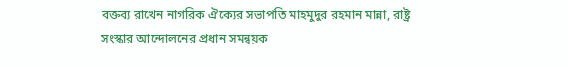বক্তব্য রাখেন নাগরিক ঐক্যের সভাপতি মাহমুদুর রহমান মান্না, রাষ্ট্র সংস্কার আন্দোলনের প্রধান সমন্বয়ক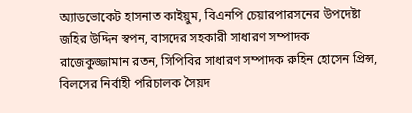অ্যাডভোকেট হাসনাত কাইয়ুম, বিএনপি চেয়ারপারসনের উপদেষ্টা জহির উদ্দিন স্বপন, বাসদের সহকারী সাধারণ সম্পাদক রাজেকুজ্জামান রতন, সিপিবির সাধারণ সম্পাদক রুহিন হোসেন প্রিন্স, বিলসের নির্বাহী পরিচালক সৈয়দ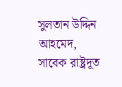সুলতান উদ্দিন আহমেদ, সাবেক রাষ্ট্রদূত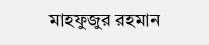মাহফুজুর রহমান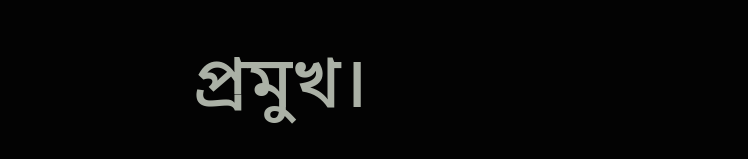প্রমুখ।